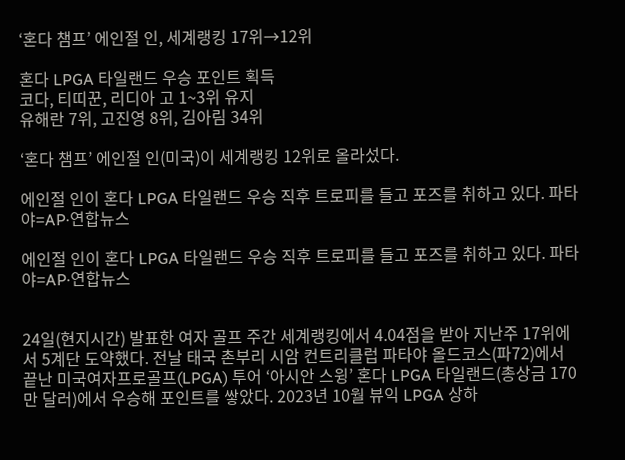‘혼다 챔프’ 에인절 인, 세계랭킹 17위→12위

혼다 LPGA 타일랜드 우승 포인트 획득
코다, 티띠꾼, 리디아 고 1~3위 유지
유해란 7위, 고진영 8위, 김아림 34위

‘혼다 챔프’ 에인절 인(미국)이 세계랭킹 12위로 올라섰다.

에인절 인이 혼다 LPGA 타일랜드 우승 직후 트로피를 들고 포즈를 취하고 있다. 파타야=AP·연합뉴스

에인절 인이 혼다 LPGA 타일랜드 우승 직후 트로피를 들고 포즈를 취하고 있다. 파타야=AP·연합뉴스


24일(현지시간) 발표한 여자 골프 주간 세계랭킹에서 4.04점을 받아 지난주 17위에서 5계단 도약했다. 전날 태국 촌부리 시암 컨트리클럽 파타야 올드코스(파72)에서 끝난 미국여자프로골프(LPGA) 투어 ‘아시안 스윙’ 혼다 LPGA 타일랜드(총상금 170만 달러)에서 우승해 포인트를 쌓았다. 2023년 10월 뷰익 LPGA 상하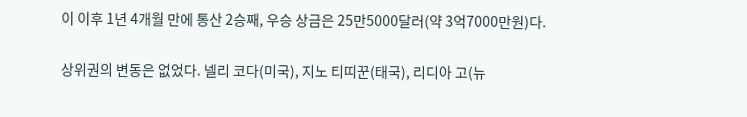이 이후 1년 4개월 만에 통산 2승째, 우승 상금은 25만5000달러(약 3억7000만원)다.


상위권의 변동은 없었다. 넬리 코다(미국), 지노 티띠꾼(태국), 리디아 고(뉴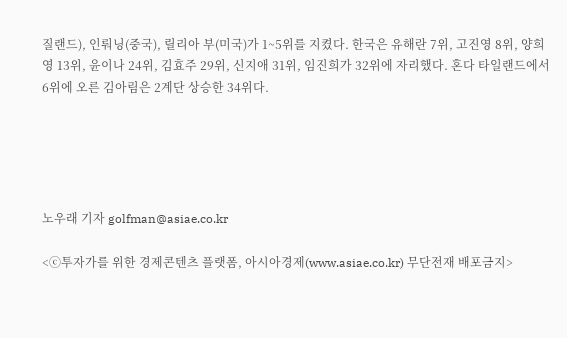질랜드), 인뤄닝(중국), 릴리아 부(미국)가 1~5위를 지켰다. 한국은 유해란 7위, 고진영 8위, 양희영 13위, 윤이나 24위, 김효주 29위, 신지애 31위, 임진희가 32위에 자리했다. 혼다 타일랜드에서 6위에 오른 김아림은 2계단 상승한 34위다.





노우래 기자 golfman@asiae.co.kr

<ⓒ투자가를 위한 경제콘텐츠 플랫폼, 아시아경제(www.asiae.co.kr) 무단전재 배포금지>